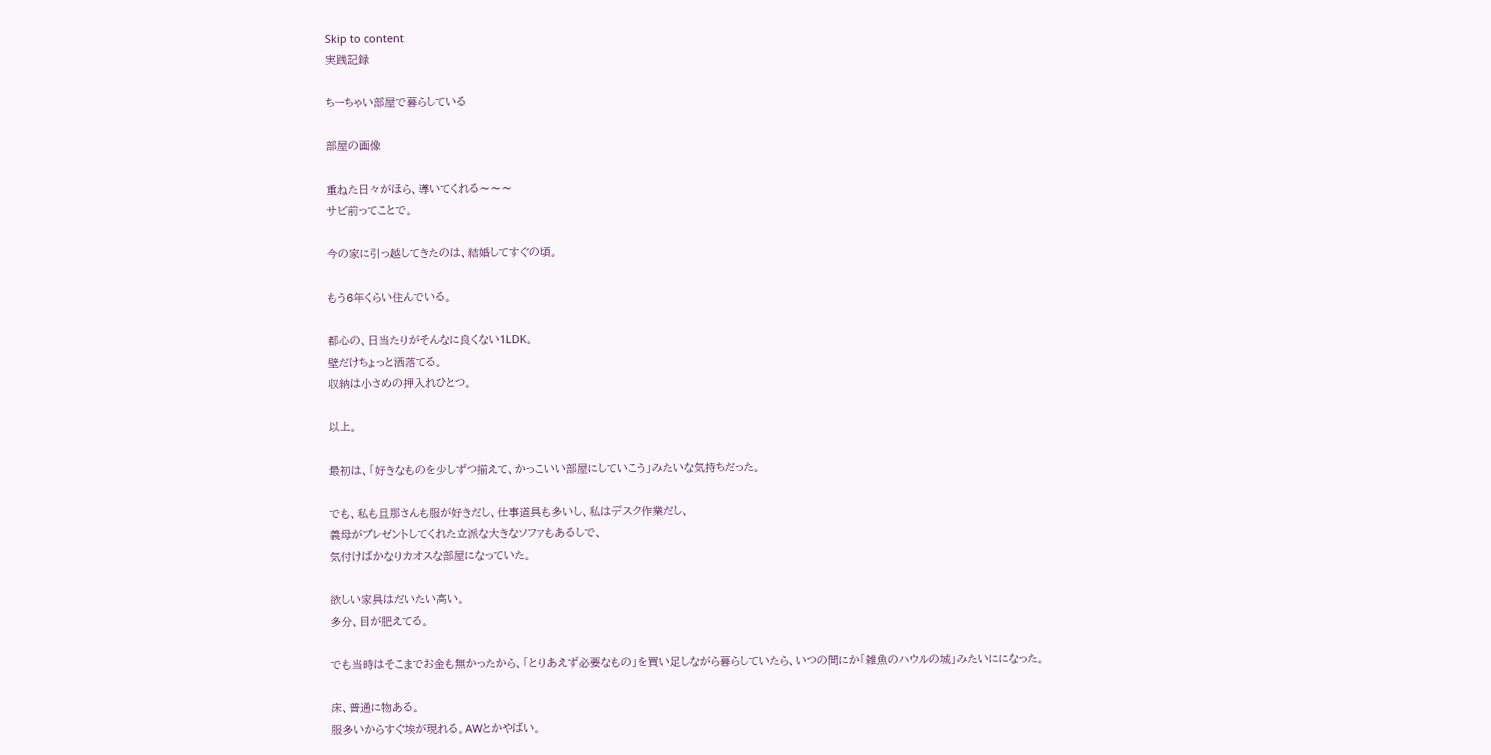Skip to content
実践記録

ちーちゃい部屋で暮らしている

部屋の画像

重ねた日々がほら、導いてくれる〜〜〜
サビ前ってことで。

今の家に引っ越してきたのは、結婚してすぐの頃。

もう6年くらい住んでいる。

都心の、日当たりがそんなに良くない1LDK。
壁だけちょっと洒落てる。
収納は小さめの押入れひとつ。

以上。

最初は、「好きなものを少しずつ揃えて、かっこいい部屋にしていこう」みたいな気持ちだった。

でも、私も旦那さんも服が好きだし、仕事道具も多いし、私はデスク作業だし、
義母がプレゼントしてくれた立派な大きなソファもあるしで、
気付けばかなりカオスな部屋になっていた。

欲しい家具はだいたい高い。
多分、目が肥えてる。

でも当時はそこまでお金も無かったから、「とりあえず必要なもの」を買い足しながら暮らしていたら、いつの間にか「雑魚のハウルの城」みたいにになった。

床、普通に物ある。
服多いからすぐ埃が現れる。AWとかやばい。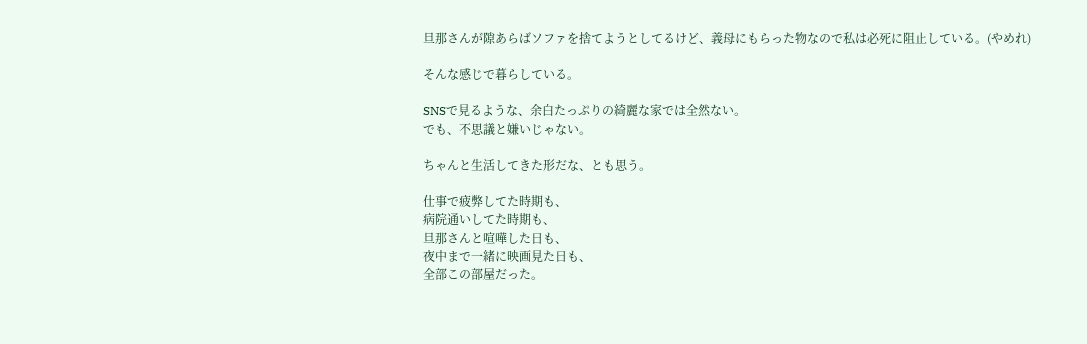旦那さんが隙あらばソファを捨てようとしてるけど、義母にもらった物なので私は必死に阻止している。(やめれ)

そんな感じで暮らしている。

SNSで見るような、余白たっぷりの綺麗な家では全然ない。
でも、不思議と嫌いじゃない。

ちゃんと生活してきた形だな、とも思う。

仕事で疲弊してた時期も、
病院通いしてた時期も、
旦那さんと喧嘩した日も、
夜中まで一緒に映画見た日も、
全部この部屋だった。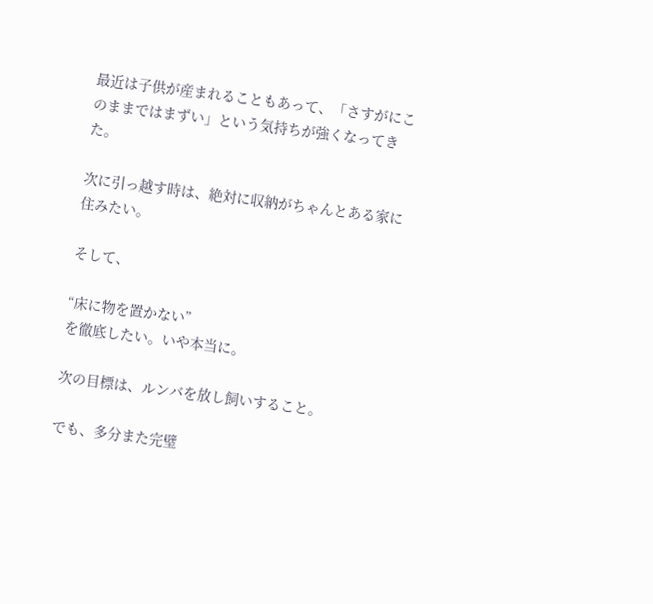最近は子供が産まれることもあって、「さすがにこのままではまずい」という気持ちが強くなってきた。

次に引っ越す時は、絶対に収納がちゃんとある家に住みたい。

そして、

“床に物を置かない”
を徹底したい。いや本当に。

次の目標は、ルンバを放し飼いすること。

でも、多分また完璧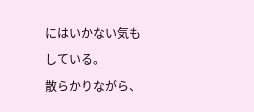にはいかない気もしている。
散らかりながら、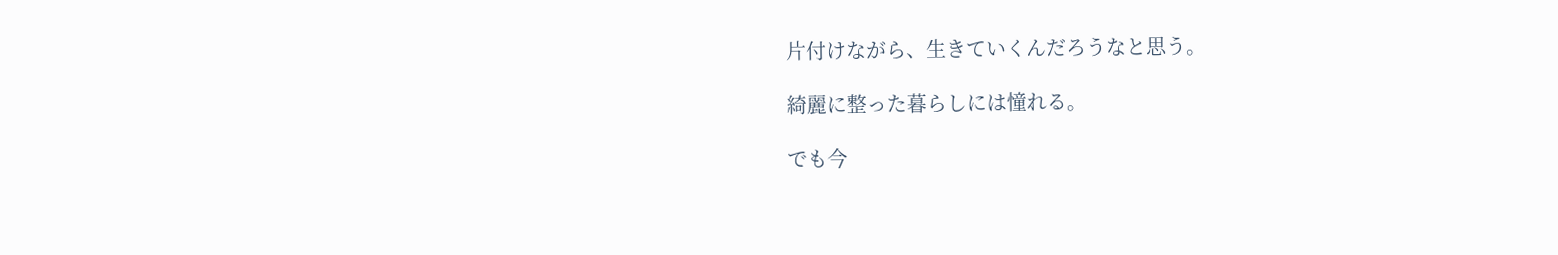片付けながら、生きていくんだろうなと思う。

綺麗に整った暮らしには憧れる。

でも今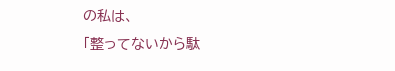の私は、
「整ってないから駄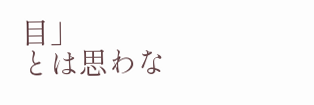目」
とは思わな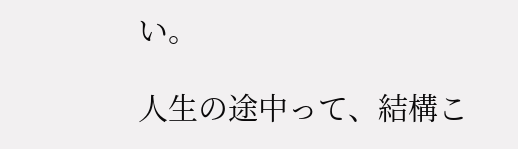い。

人生の途中って、結構こ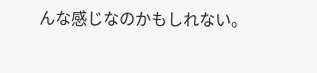んな感じなのかもしれない。